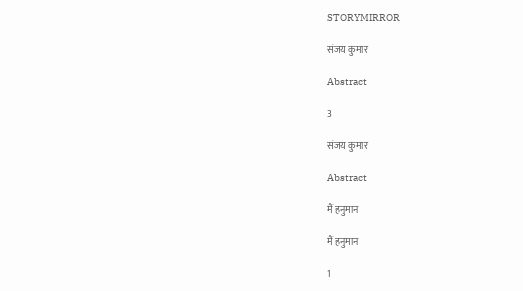STORYMIRROR

संजय कुमार

Abstract

3

संजय कुमार

Abstract

मैं हनुमान

मैं हनुमान

1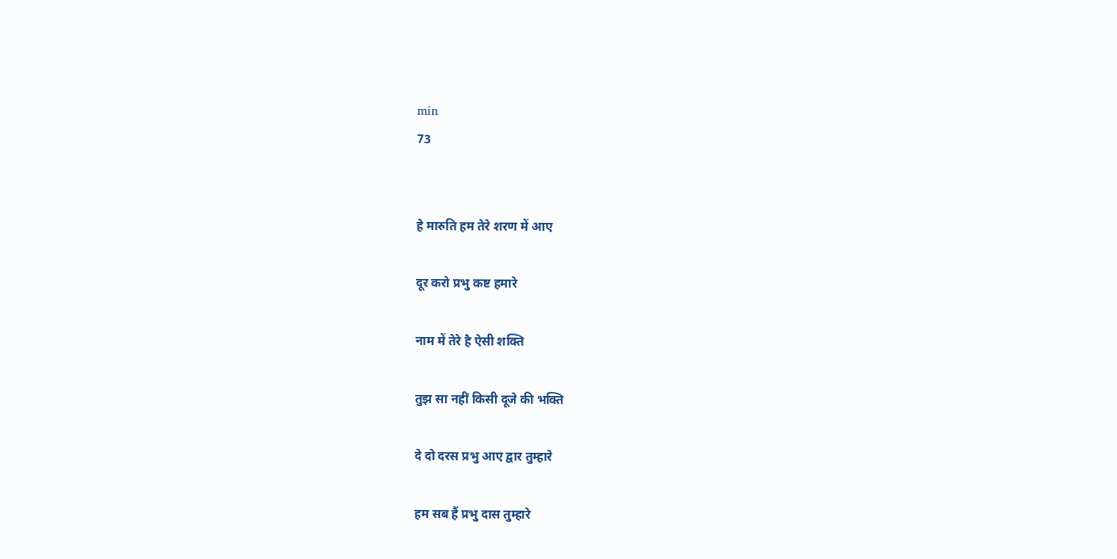min
73


हे मारुति हम तेरे शरण में आए

दूर करो प्रभु कष्ट हमारे

नाम में तेरे है ऐसी शक्ति

तुझ सा नहीं किसी दूजे की भक्ति

दे दो दरस प्रभु आए द्वार तुम्हारे

हम सब हैं प्रभु दास तुम्हारे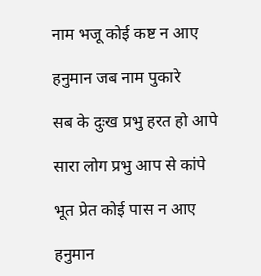नाम भजू कोई कष्ट न आए

हनुमान जब नाम पुकारे

सब के दुःख प्रभु हरत हो आपे

सारा लोग प्रभु आप से कांपे

भूत प्रेत कोई पास न आए

हनुमान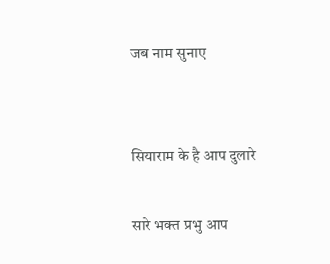जब नाम सुनाए


सियाराम के है आप दुलारे

सारे भक्त प्रभु आप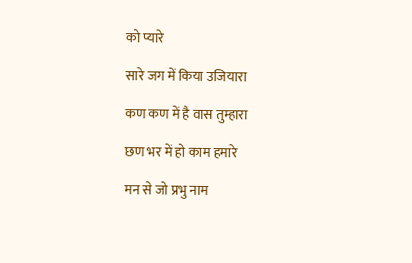को प्यारे

सारे जग में किया उजियारा

कण कण में है वास तुम्हारा

छण भर में हो काम हमारे

मन से जो प्रभु नाम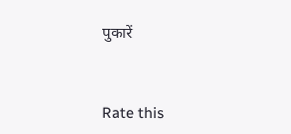पुकारें



Rate this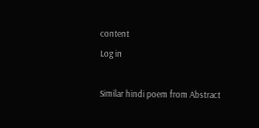content
Log in

Similar hindi poem from Abstract